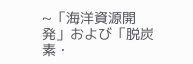~「海洋資源開発」および「脱炭素・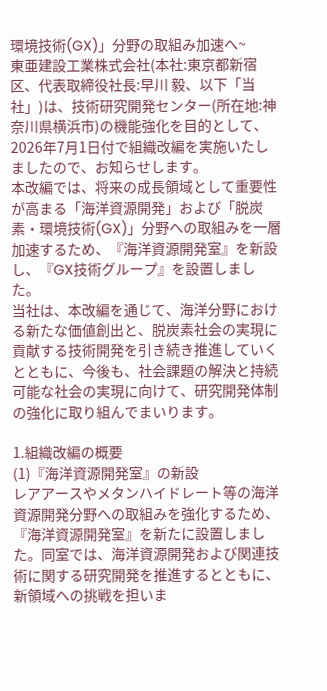環境技術(GX)」分野の取組み加速へ~
東亜建設工業株式会社(本社:東京都新宿区、代表取締役社長:早川 毅、以下「当社」)は、技術研究開発センター(所在地:神奈川県横浜市)の機能強化を目的として、2026年7月1日付で組織改編を実施いたしましたので、お知らせします。
本改編では、将来の成長領域として重要性が高まる「海洋資源開発」および「脱炭素・環境技術(GX)」分野への取組みを一層加速するため、『海洋資源開発室』を新設し、『GX技術グループ』を設置しました。
当社は、本改編を通じて、海洋分野における新たな価値創出と、脱炭素社会の実現に貢献する技術開発を引き続き推進していくとともに、今後も、社会課題の解決と持続可能な社会の実現に向けて、研究開発体制の強化に取り組んでまいります。

1.組織改編の概要
(1)『海洋資源開発室』の新設
レアアースやメタンハイドレート等の海洋資源開発分野への取組みを強化するため、『海洋資源開発室』を新たに設置しました。同室では、海洋資源開発および関連技術に関する研究開発を推進するとともに、新領域への挑戦を担いま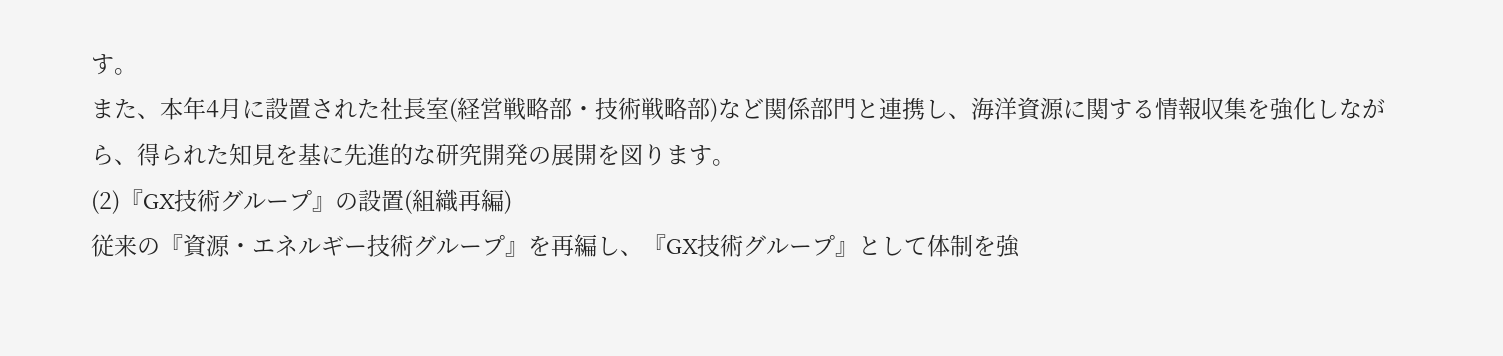す。
また、本年4月に設置された社長室(経営戦略部・技術戦略部)など関係部門と連携し、海洋資源に関する情報収集を強化しながら、得られた知見を基に先進的な研究開発の展開を図ります。
(2)『GX技術グループ』の設置(組織再編)
従来の『資源・エネルギー技術グループ』を再編し、『GX技術グループ』として体制を強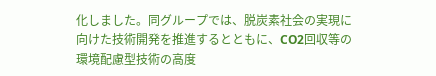化しました。同グループでは、脱炭素社会の実現に向けた技術開発を推進するとともに、CO2回収等の環境配慮型技術の高度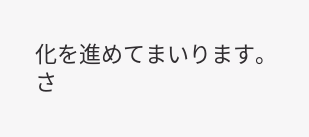化を進めてまいります。
さ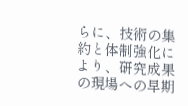らに、技術の集約と体制強化により、研究成果の現場への早期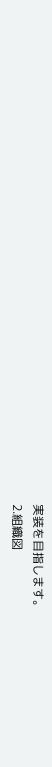実装を目指します。
2.組織図